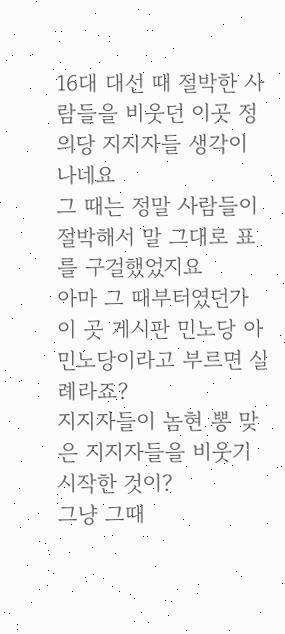16대 대선 때 절박한 사람들을 비웃던 이곳 정의당 지지자들 생각이 나네요
그 때는 정말 사람들이 절박해서 말 그대로 표를 구걸했었지요
아마 그 때부터였던가
이 곳 게시판 민노당 아 민노당이라고 부르면 실례라죠?
지지자들이 놈현 뽕 맞은 지지자들을 비웃기 시작한 것이?
그냥 그때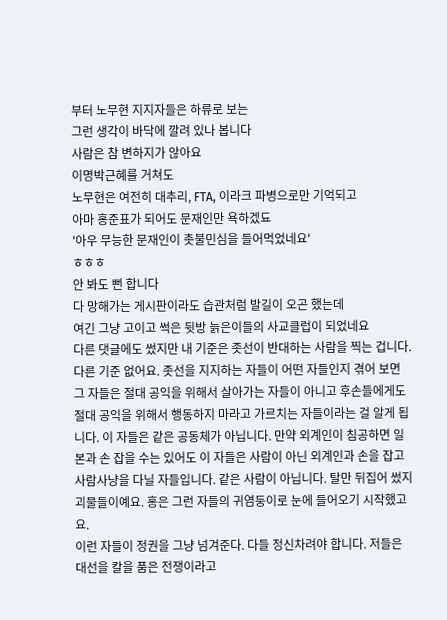부터 노무현 지지자들은 하류로 보는
그런 생각이 바닥에 깔려 있나 봅니다
사람은 참 변하지가 않아요
이명박근혜를 거쳐도
노무현은 여전히 대추리, FTA, 이라크 파병으로만 기억되고
아마 홍준표가 되어도 문재인만 욕하겠됴
'아우 무능한 문재인이 촛불민심을 들어먹었네요'
ㅎㅎㅎ
안 봐도 뻔 합니다
다 망해가는 게시판이라도 습관처럼 발길이 오곤 했는데
여긴 그냥 고이고 썩은 뒷방 늙은이들의 사교클럽이 되었네요
다른 댓글에도 썼지만 내 기준은 좃선이 반대하는 사람을 찍는 겁니다. 다른 기준 없어요. 좃선을 지지하는 자들이 어떤 자들인지 겪어 보면 그 자들은 절대 공익을 위해서 살아가는 자들이 아니고 후손들에게도 절대 공익을 위해서 행동하지 마라고 가르치는 자들이라는 걸 알게 됩니다. 이 자들은 같은 공동체가 아닙니다. 만약 외계인이 침공하면 일본과 손 잡을 수는 있어도 이 자들은 사람이 아닌 외계인과 손을 잡고 사람사냥을 다닐 자들입니다. 같은 사람이 아닙니다. 탈만 뒤집어 썼지 괴물들이예요. 홍은 그런 자들의 귀염둥이로 눈에 들어오기 시작했고요.
이런 자들이 정권을 그냥 넘겨준다. 다들 정신차려야 합니다. 저들은 대선을 칼을 품은 전쟁이라고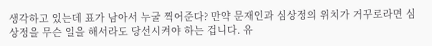생각하고 있는데 표가 남아서 누굴 찍어준다? 만약 문재인과 심상정의 위치가 거꾸로라면 심상정을 무슨 일을 해서라도 당선시켜야 하는 겁니다. 유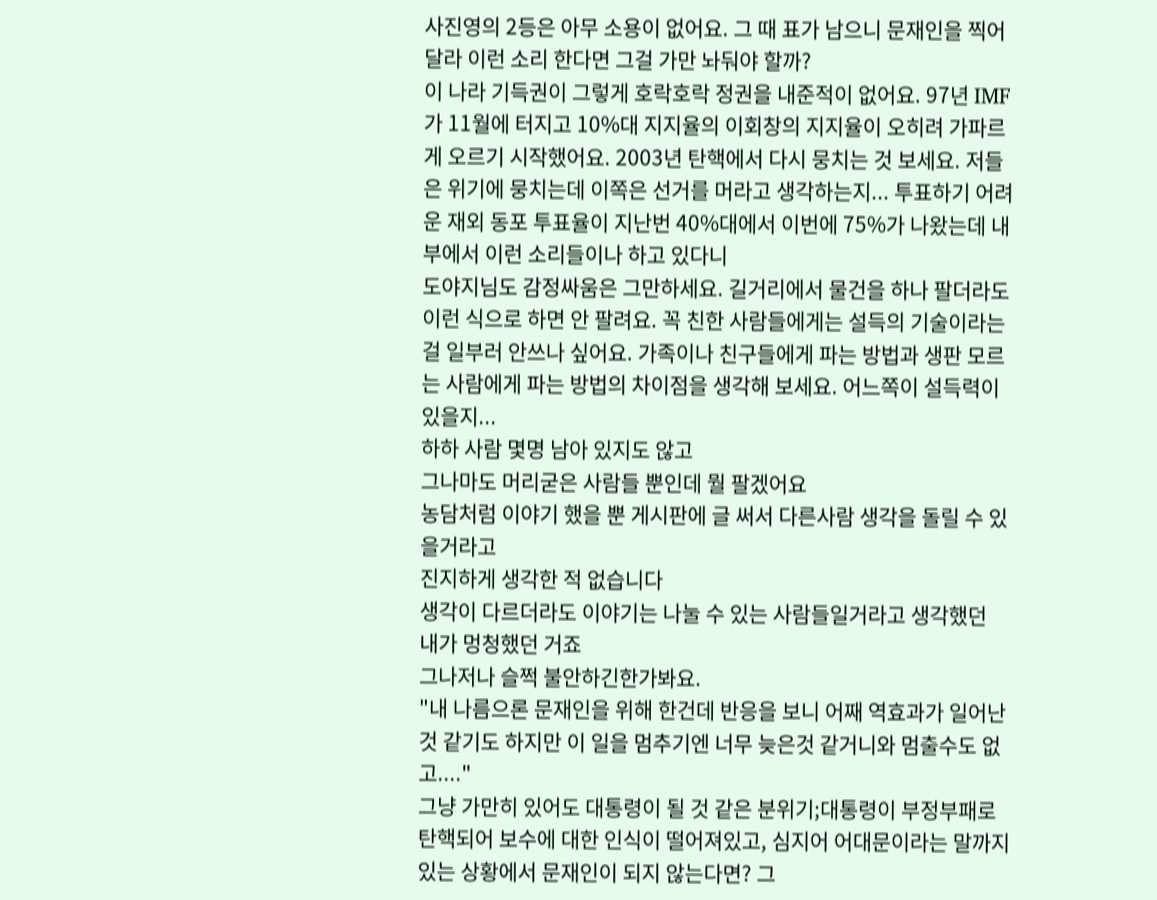사진영의 2등은 아무 소용이 없어요. 그 때 표가 남으니 문재인을 찍어달라 이런 소리 한다면 그걸 가만 놔둬야 할까?
이 나라 기득권이 그렇게 호락호락 정권을 내준적이 없어요. 97년 IMF가 11월에 터지고 10%대 지지율의 이회창의 지지율이 오히려 가파르게 오르기 시작했어요. 2003년 탄핵에서 다시 뭉치는 것 보세요. 저들은 위기에 뭉치는데 이쪽은 선거를 머라고 생각하는지... 투표하기 어려운 재외 동포 투표율이 지난번 40%대에서 이번에 75%가 나왔는데 내부에서 이런 소리들이나 하고 있다니
도야지님도 감정싸움은 그만하세요. 길거리에서 물건을 하나 팔더라도 이런 식으로 하면 안 팔려요. 꼭 친한 사람들에게는 설득의 기술이라는 걸 일부러 안쓰나 싶어요. 가족이나 친구들에게 파는 방법과 생판 모르는 사람에게 파는 방법의 차이점을 생각해 보세요. 어느쪽이 설득력이 있을지...
하하 사람 몇명 남아 있지도 않고
그나마도 머리굳은 사람들 뿐인데 뭘 팔겠어요
농담처럼 이야기 했을 뿐 게시판에 글 써서 다른사람 생각을 돌릴 수 있을거라고
진지하게 생각한 적 없습니다
생각이 다르더라도 이야기는 나눌 수 있는 사람들일거라고 생각했던
내가 멍청했던 거죠
그나저나 슬쩍 불안하긴한가봐요.
"내 나름으론 문재인을 위해 한건데 반응을 보니 어째 역효과가 일어난것 같기도 하지만 이 일을 멈추기엔 너무 늦은것 같거니와 멈출수도 없고...."
그냥 가만히 있어도 대통령이 될 것 같은 분위기;대통령이 부정부패로 탄핵되어 보수에 대한 인식이 떨어져있고, 심지어 어대문이라는 말까지 있는 상황에서 문재인이 되지 않는다면? 그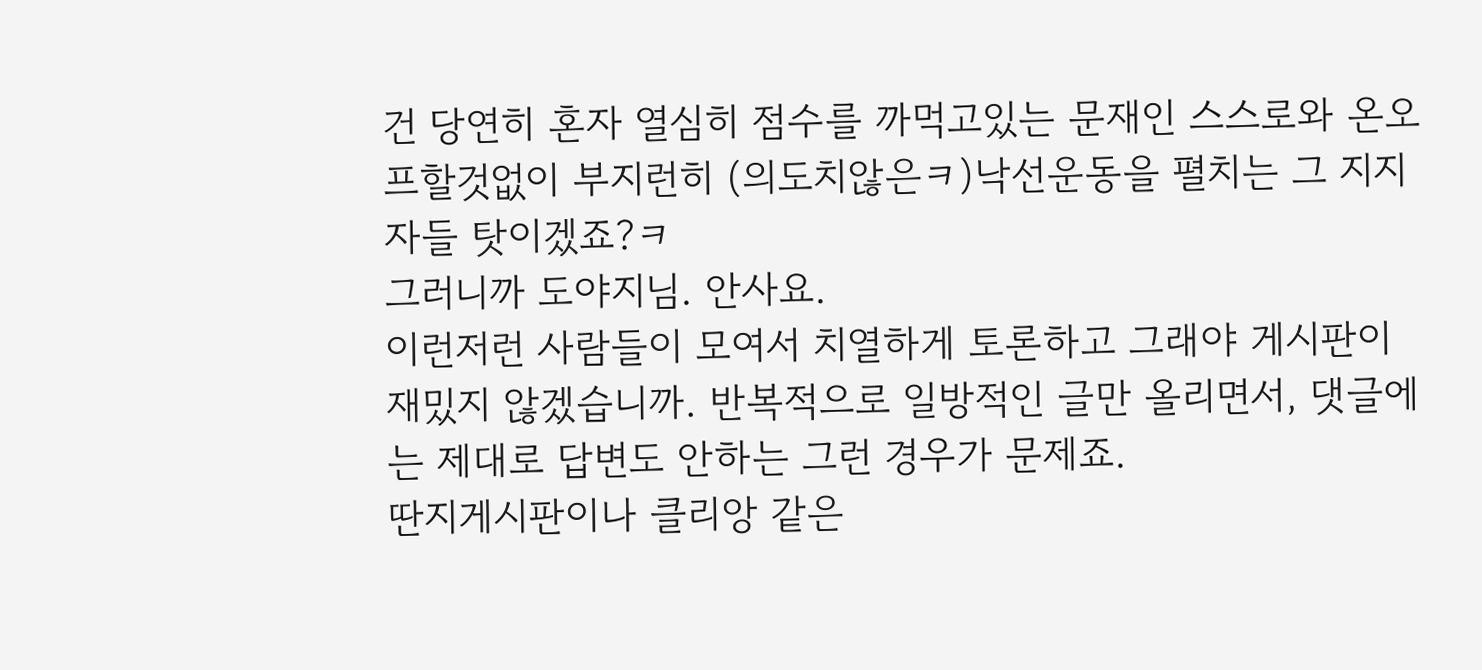건 당연히 혼자 열심히 점수를 까먹고있는 문재인 스스로와 온오프할것없이 부지런히 (의도치않은ㅋ)낙선운동을 펼치는 그 지지자들 탓이겠죠?ㅋ
그러니까 도야지님. 안사요.
이런저런 사람들이 모여서 치열하게 토론하고 그래야 게시판이 재밌지 않겠습니까. 반복적으로 일방적인 글만 올리면서, 댓글에는 제대로 답변도 안하는 그런 경우가 문제죠.
딴지게시판이나 클리앙 같은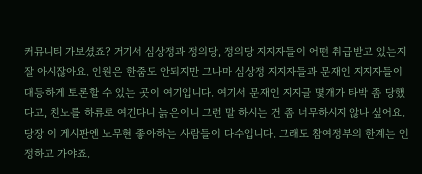커뮤니티 가보셨죠? 거기서 심상정과 정의당, 정의당 지지자들이 어떤 취급받고 있는지 잘 아시잖아요. 인원은 한줌도 안되지만 그나마 심상정 지지자들과 문재인 지지자들이 대등하게 토론할 수 있는 곳이 여기입니다. 여기서 문재인 지지글 몇개가 타박 좀 당했다고, 친노를 하류로 여긴다니 늙은이니 그런 말 하시는 건 좀 너무하시지 않나 싶어요. 당장 이 게시판엔 노무현 좋아하는 사람들이 다수입니다. 그래도 참여정부의 한계는 인정하고 가야죠.